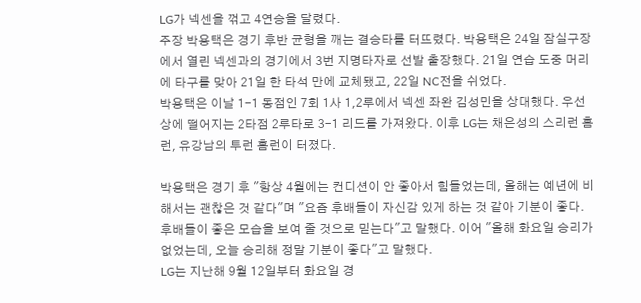LG가 넥센을 꺾고 4연승을 달렸다.
주장 박용택은 경기 후반 균형을 깨는 결승타를 터뜨렸다. 박용택은 24일 잠실구장에서 열린 넥센과의 경기에서 3번 지명타자로 선발 출장했다. 21일 연습 도중 머리에 타구를 맞아 21일 한 타석 만에 교체됐고, 22일 NC전을 쉬었다.
박용택은 이날 1-1 동점인 7회 1사 1,2루에서 넥센 좌완 김성민을 상대했다. 우선상에 떨어지는 2타점 2루타로 3-1 리드를 가져왔다. 이후 LG는 채은성의 스리런 홈런, 유강남의 투런 홈런이 터졌다.

박용택은 경기 후 "항상 4월에는 컨디션이 안 좋아서 힘들었는데, 올해는 예년에 비해서는 괜찮은 것 같다"며 "요즘 후배들이 자신감 있게 하는 것 같아 기분이 좋다. 후배들이 좋은 모습을 보여 줄 것으로 믿는다"고 말했다. 이어 "올해 화요일 승리가 없었는데, 오늘 승리해 정말 기분이 좋다"고 말했다.
LG는 지난해 9월 12일부터 화요일 경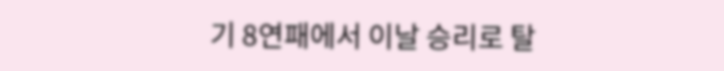기 8연패에서 이날 승리로 탈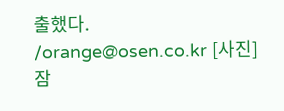출했다.
/orange@osen.co.kr [사진] 잠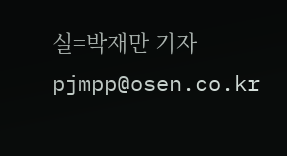실=박재만 기자 pjmpp@osen.co.kr